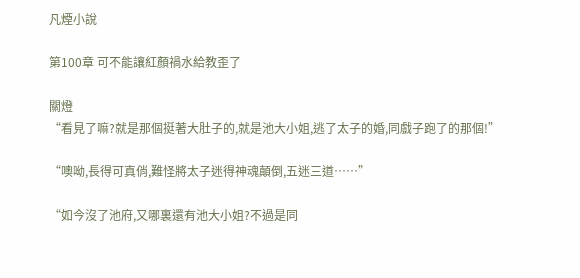凡煙小說

第100章 可不能讓紅顏禍水給教歪了

關燈
“看見了嘛?就是那個挺著大肚子的,就是池大小姐,逃了太子的婚,同戲子跑了的那個!”

“噢呦,長得可真俏,難怪將太子迷得神魂顛倒,五迷三道……”

“如今沒了池府,又哪裏還有池大小姐?不過是同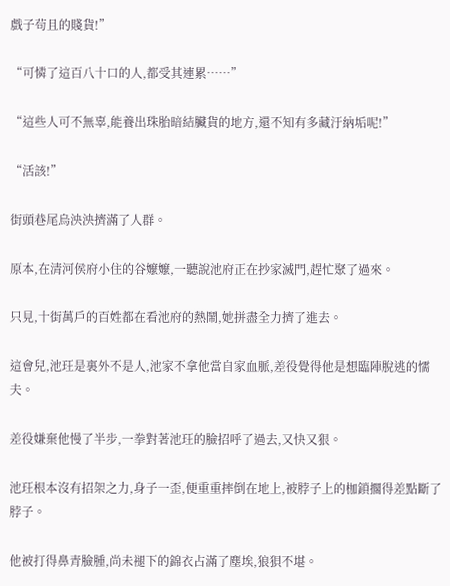戲子茍且的賤貨!”

“可憐了這百八十口的人,都受其連累……”

“這些人可不無辜,能養出珠胎暗結臟貨的地方,還不知有多藏汙納垢呢!”

“活該!”

街頭巷尾烏泱泱擠滿了人群。

原本,在清河侯府小住的谷嬤嬤,一聽說池府正在抄家滅門,趕忙聚了過來。

只見,十街萬戶的百姓都在看池府的熱鬧,她拼盡全力擠了進去。

這會兒,池玨是裏外不是人,池家不拿他當自家血脈,差役覺得他是想臨陣脫逃的懦夫。

差役嫌棄他慢了半步,一拳對著池玨的臉招呼了過去,又快又狠。

池玨根本沒有招架之力,身子一歪,便重重摔倒在地上,被脖子上的枷鎖擱得差點斷了脖子。

他被打得鼻青臉腫,尚未褪下的錦衣占滿了塵埃,狼狽不堪。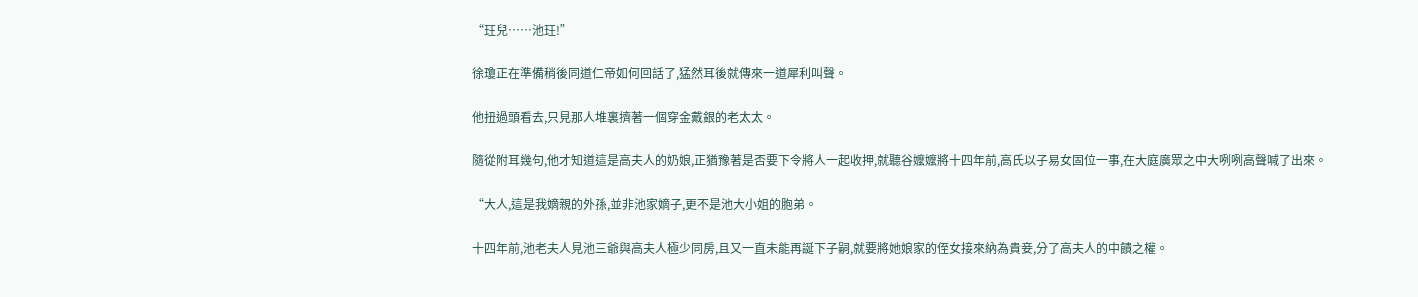“玨兒……池玨!”

徐瓊正在準備稍後同道仁帝如何回話了,猛然耳後就傳來一道犀利叫聲。

他扭過頭看去,只見那人堆裏擠著一個穿金戴銀的老太太。

隨從附耳幾句,他才知道這是高夫人的奶娘,正猶豫著是否要下令將人一起收押,就聽谷嬤嬤將十四年前,高氏以子易女固位一事,在大庭廣眾之中大咧咧高聲喊了出來。

“大人,這是我嫡親的外孫,並非池家嫡子,更不是池大小姐的胞弟。

十四年前,池老夫人見池三爺與高夫人極少同房,且又一直未能再誕下子嗣,就要將她娘家的侄女接來納為貴妾,分了高夫人的中饋之權。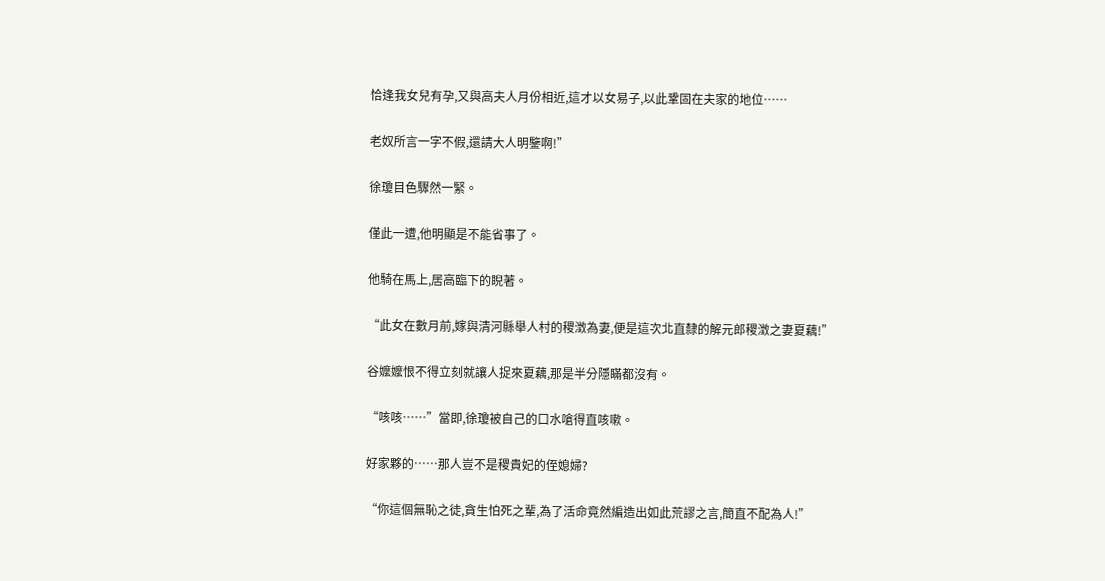恰逢我女兒有孕,又與高夫人月份相近,這才以女易子,以此鞏固在夫家的地位……

老奴所言一字不假,還請大人明鑒啊!”

徐瓊目色驟然一緊。

僅此一遭,他明顯是不能省事了。

他騎在馬上,居高臨下的睨著。

“此女在數月前,嫁與清河縣舉人村的稷澂為妻,便是這次北直隸的解元郎稷澂之妻夏藕!”

谷嬤嬤恨不得立刻就讓人捉來夏藕,那是半分隱瞞都沒有。

“咳咳……”當即,徐瓊被自己的口水嗆得直咳嗽。

好家夥的……那人豈不是稷貴妃的侄媳婦?

“你這個無恥之徒,貪生怕死之輩,為了活命竟然編造出如此荒謬之言,簡直不配為人!”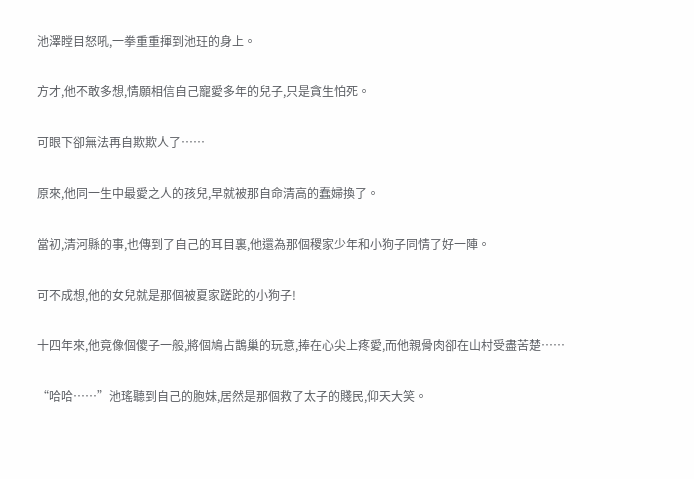池澤瞠目怒吼,一拳重重揮到池玨的身上。

方才,他不敢多想,情願相信自己寵愛多年的兒子,只是貪生怕死。

可眼下卻無法再自欺欺人了……

原來,他同一生中最愛之人的孩兒,早就被那自命清高的蠢婦換了。

當初,清河縣的事,也傳到了自己的耳目裏,他還為那個稷家少年和小狗子同情了好一陣。

可不成想,他的女兒就是那個被夏家蹉跎的小狗子!

十四年來,他竟像個傻子一般,將個鳩占鵲巢的玩意,捧在心尖上疼愛,而他親骨肉卻在山村受盡苦楚……

“哈哈……”池瑤聽到自己的胞妹,居然是那個救了太子的賤民,仰天大笑。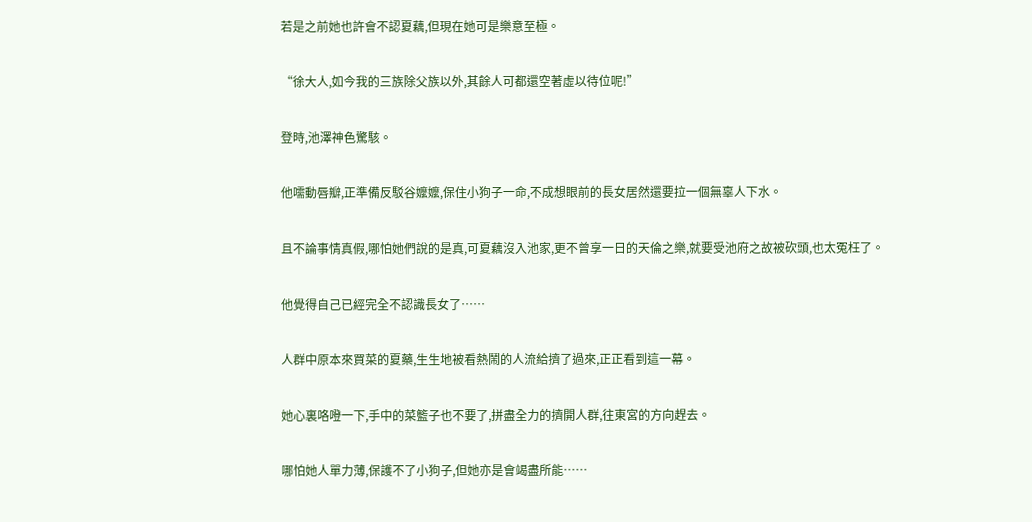若是之前她也許會不認夏藕,但現在她可是樂意至極。

“徐大人,如今我的三族除父族以外,其餘人可都還空著虛以待位呢!”

登時,池澤神色驚駭。

他嚅動唇瓣,正準備反駁谷嬤嬤,保住小狗子一命,不成想眼前的長女居然還要拉一個無辜人下水。

且不論事情真假,哪怕她們說的是真,可夏藕沒入池家,更不曾享一日的天倫之樂,就要受池府之故被砍頭,也太冤枉了。

他覺得自己已經完全不認識長女了……

人群中原本來買菜的夏藥,生生地被看熱鬧的人流給擠了過來,正正看到這一幕。

她心裏咯噔一下,手中的菜籃子也不要了,拼盡全力的擠開人群,往東宮的方向趕去。

哪怕她人單力薄,保護不了小狗子,但她亦是會竭盡所能……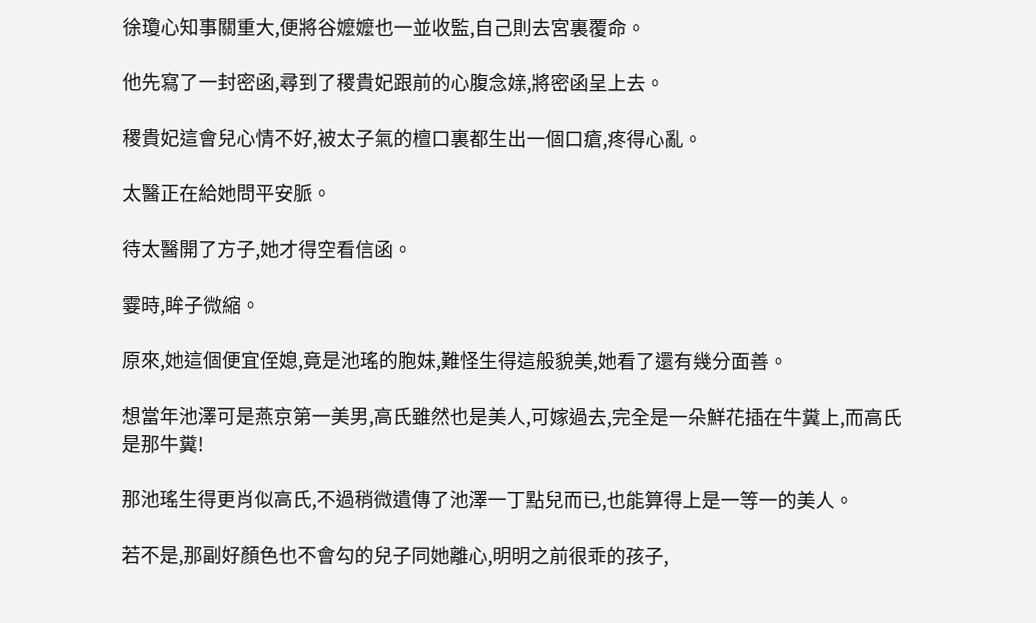徐瓊心知事關重大,便將谷嬤嬤也一並收監,自己則去宮裏覆命。

他先寫了一封密函,尋到了稷貴妃跟前的心腹念媇,將密函呈上去。

稷貴妃這會兒心情不好,被太子氣的檀口裏都生出一個口瘡,疼得心亂。

太醫正在給她問平安脈。

待太醫開了方子,她才得空看信函。

霎時,眸子微縮。

原來,她這個便宜侄媳,竟是池瑤的胞妹,難怪生得這般貌美,她看了還有幾分面善。

想當年池澤可是燕京第一美男,高氏雖然也是美人,可嫁過去,完全是一朵鮮花插在牛糞上,而高氏是那牛糞!

那池瑤生得更肖似高氏,不過稍微遺傳了池澤一丁點兒而已,也能算得上是一等一的美人。

若不是,那副好顏色也不會勾的兒子同她離心,明明之前很乖的孩子,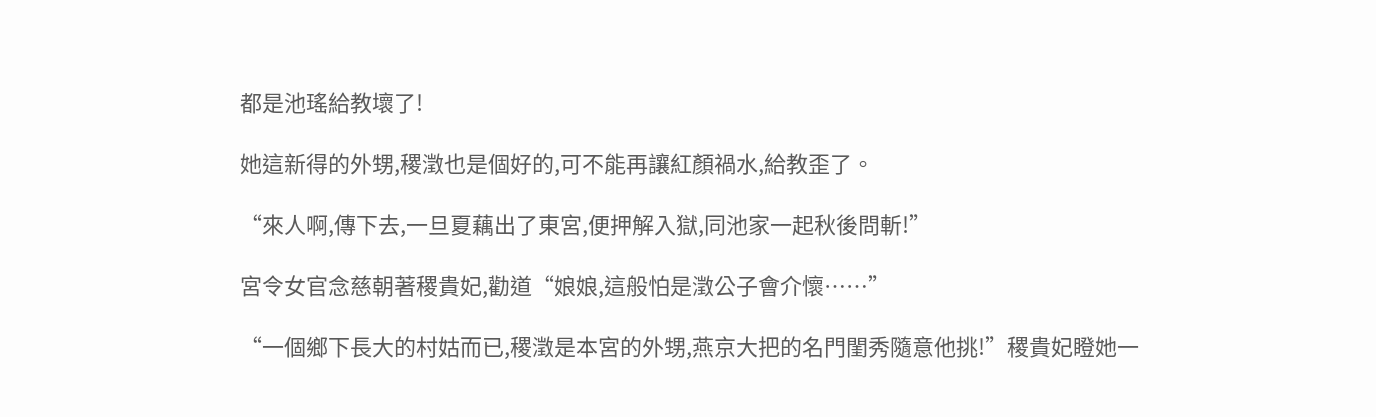都是池瑤給教壞了!

她這新得的外甥,稷澂也是個好的,可不能再讓紅顏禍水,給教歪了。

“來人啊,傳下去,一旦夏藕出了東宮,便押解入獄,同池家一起秋後問斬!”

宮令女官念慈朝著稷貴妃,勸道“娘娘,這般怕是澂公子會介懷……”

“一個鄉下長大的村姑而已,稷澂是本宮的外甥,燕京大把的名門閨秀隨意他挑!”稷貴妃瞪她一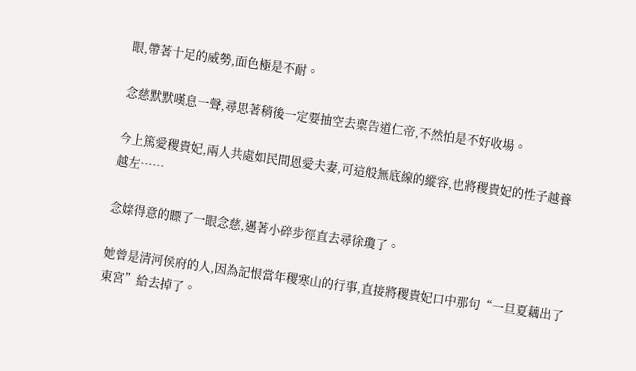眼,帶著十足的威勢,面色極是不耐。

念慈默默嘆息一聲,尋思著稍後一定要抽空去稟告道仁帝,不然怕是不好收場。

今上篤愛稷貴妃,兩人共處如民間恩愛夫妻,可這般無底線的縱容,也將稷貴妃的性子越養越左……

念媇得意的瞟了一眼念慈,邁著小碎步徑直去尋徐瓊了。

她曾是清河侯府的人,因為記恨當年稷寒山的行事,直接將稷貴妃口中那句“一旦夏藕出了東宮”給去掉了。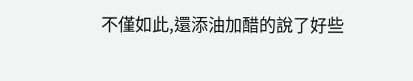不僅如此,還添油加醋的說了好些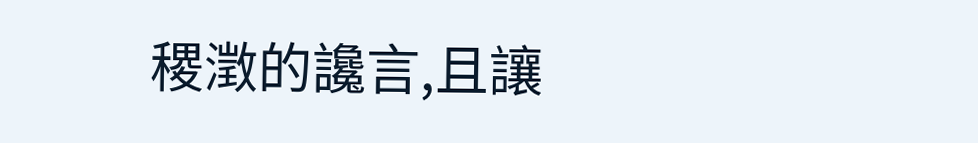稷澂的讒言,且讓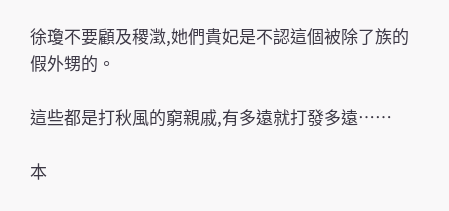徐瓊不要顧及稷澂,她們貴妃是不認這個被除了族的假外甥的。

這些都是打秋風的窮親戚,有多遠就打發多遠……

本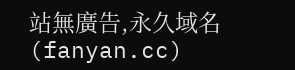站無廣告,永久域名(fanyan.cc)